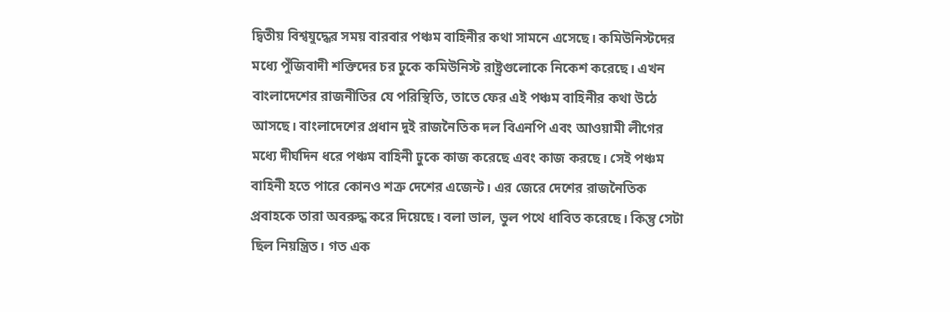দ্বিতীয় বিশ্বযুদ্ধের সময় বারবার পঞ্চম বাহিনীর কথা সামনে এসেছে। কমিউনিস্টদের মধ্যে পুঁজিবাদী শক্তিদের চর ঢুকে কমিউনিস্ট রাষ্ট্রগুলোকে নিকেশ করেছে। এখন বাংলাদেশের রাজনীতির যে পরিস্থিতি, তাতে ফের এই পঞ্চম বাহিনীর কথা উঠে আসছে। বাংলাদেশের প্রধান দুই রাজনৈতিক দল বিএনপি এবং আওয়ামী লীগের মধ্যে দীর্ঘদিন ধরে পঞ্চম বাহিনী ঢুকে কাজ করেছে এবং কাজ করছে। সেই পঞ্চম বাহিনী হতে পারে কোনও শত্রু দেশের এজেন্ট। এর জেরে দেশের রাজনৈতিক প্রবাহকে তারা অবরুদ্ধ করে দিয়েছে। বলা ভাল, ভুল পথে ধাবিত করেছে। কিন্তু সেটা ছিল নিয়ন্ত্রিত। গত এক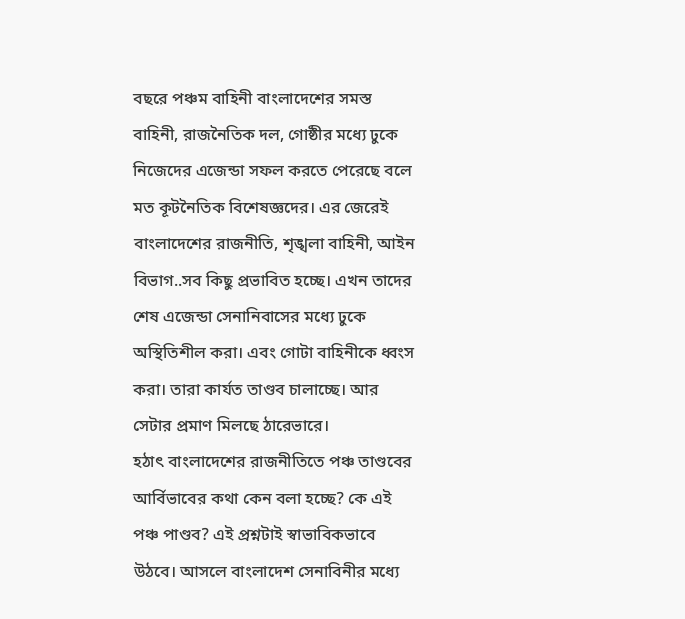বছরে পঞ্চম বাহিনী বাংলাদেশের সমস্ত বাহিনী, রাজনৈতিক দল, গোষ্ঠীর মধ্যে ঢুকে নিজেদের এজেন্ডা সফল করতে পেরেছে বলে মত কূটনৈতিক বিশেষজ্ঞদের। এর জেরেই বাংলাদেশের রাজনীতি, শৃঙ্খলা বাহিনী, আইন বিভাগ..সব কিছু প্রভাবিত হচ্ছে। এখন তাদের শেষ এজেন্ডা সেনানিবাসের মধ্যে ঢুকে অস্থিতিশীল করা। এবং গোটা বাহিনীকে ধ্বংস করা। তারা কার্যত তাণ্ডব চালাচ্ছে। আর সেটার প্রমাণ মিলছে ঠারেভারে।
হঠাৎ বাংলাদেশের রাজনীতিতে পঞ্চ তাণ্ডবের আর্বিভাবের কথা কেন বলা হচ্ছে? কে এই পঞ্চ পাণ্ডব? এই প্রশ্নটাই স্বাভাবিকভাবে উঠবে। আসলে বাংলাদেশ সেনাবিনীর মধ্যে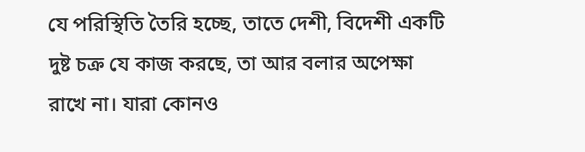যে পরিস্থিতি তৈরি হচ্ছে, তাতে দেশী, বিদেশী একটি দুষ্ট চক্র যে কাজ করছে, তা আর বলার অপেক্ষা রাখে না। যারা কোনও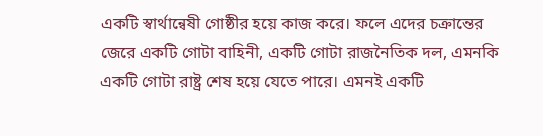একটি স্বার্থান্বেষী গোষ্ঠীর হয়ে কাজ করে। ফলে এদের চক্রান্তের জেরে একটি গোটা বাহিনী, একটি গোটা রাজনৈতিক দল, এমনকি একটি গোটা রাষ্ট্র শেষ হয়ে যেতে পারে। এমনই একটি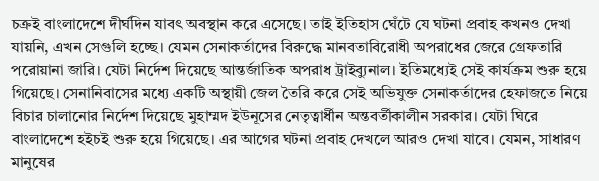চক্রই বাংলাদেশে দীর্ঘদিন যাবৎ অবস্থান করে এসেছে। তাই ইতিহাস ঘেঁটে যে ঘটনা প্রবাহ কখনও দেখা যায়নি, এখন সেগুলি হচ্ছে। যেমন সেনাকর্তাদের বিরুদ্ধে মানবতাবিরোধী অপরাধের জেরে গ্রেফতারি পরোয়ানা জারি। যেটা নির্দেশ দিয়েছে আন্তর্জাতিক অপরাধ ট্রাইব্যুনাল। ইতিমধ্যেই সেই কার্যক্রম শুরু হয়ে গিয়েছে। সেনানিবাসের মধ্যে একটি অস্থায়ী জেল তৈরি করে সেই অভিযুক্ত সেনাকর্তাদের হেফাজতে নিয়ে বিচার চালানোর নির্দেশ দিয়েছে মুহাম্মদ ইউনূসের নেতৃত্বার্ধীন অন্তবর্তীকালীন সরকার। যেটা ঘিরে বাংলাদেশে হইচই শুরু হয়ে গিয়েছে। এর আগের ঘটনা প্রবাহ দেখলে আরও দেখা যাবে। যেমন, সাধারণ মানুষের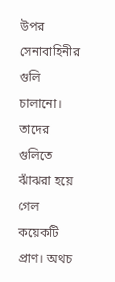উপর সেনাবাহিনীর গুলি চালানো। তাদের গুলিতে ঝাঁঝরা হয়ে গেল কয়েকটি প্রাণ। অথচ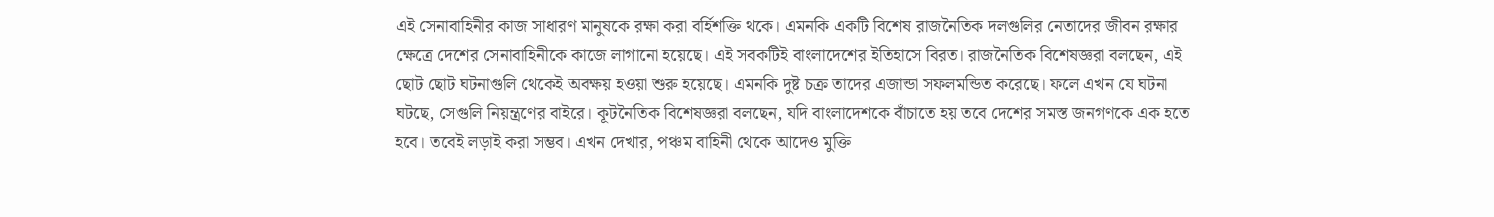এই সেনাবাহিনীর কাজ সাধারণ মানুষকে রক্ষা করা বর্হিশক্তি থকে। এমনকি একটি বিশেষ রাজনৈতিক দলগুলির নেতাদের জীবন রক্ষার ক্ষেত্রে দেশের সেনাবাহিনীকে কাজে লাগানো হয়েছে। এই সবকটিই বাংলাদেশের ইতিহাসে বিরত। রাজনৈতিক বিশেষজ্ঞরা বলছেন, এই ছোট ছোট ঘটনাগুলি থেকেই অবক্ষয় হওয়া শুরু হয়েছে। এমনকি দুষ্ট চক্র তাদের এজান্ডা সফলমন্ডিত করেছে। ফলে এখন যে ঘটনা ঘটছে, সেগুলি নিয়ন্ত্রণের বাইরে। কূটনৈতিক বিশেষজ্ঞরা বলছেন, যদি বাংলাদেশকে বাঁচাতে হয় তবে দেশের সমস্ত জনগণকে এক হতে হবে। তবেই লড়াই করা সম্ভব। এখন দেখার, পঞ্চম বাহিনী থেকে আদেও মুক্তি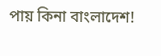পায় কিনা বাংলাদেশ!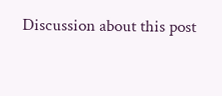Discussion about this post